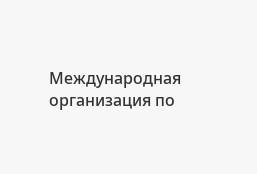Международная организация по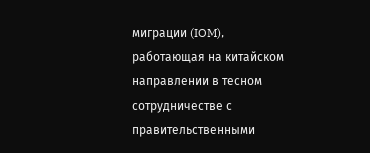миграции (IOM), работающая на китайском направлении в тесном сотрудничестве с правительственными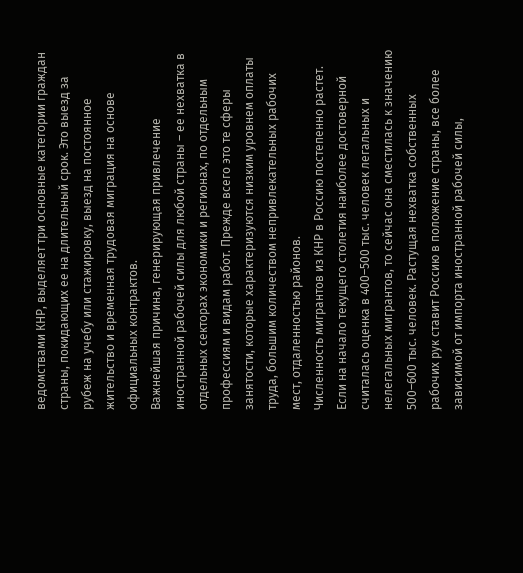ведомствами КНР, выделяет три основные категории граждан страны, покидающих ее на длительный срок. Это выезд за рубеж на учебу или стажировку, выезд на постоянное жительство и временная трудовая миграция на основе официальных контрактов.
Важнейшая причина, генерирующая привлечение иностранной рабочей силы для любой страны – ее нехватка в отдельных секторах экономики и регионах, по отдельным профессиям и видам работ. Прежде всего это те сферы занятости, которые характеризуются низким уровнем оплаты труда, большим количеством непривлекательных рабочих мест, отдаленностью районов.
Численность мигрантов из КНР в Россию постепенно растет. Если на начало текущего столетия наиболее достоверной считалась оценка в 400–500 тыс. человек легальных и нелегальных мигрантов, то сейчас она сместилась к значению 500–600 тыс. человек. Растущая нехватка собственных рабочих рук ставит Россию в положение страны, все более зависимой от импорта иностранной рабочей силы,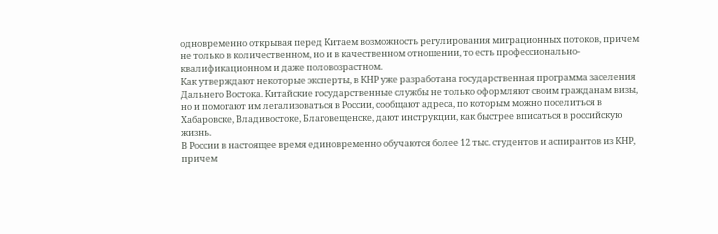одновременно открывая перед Китаем возможность регулирования миграционных потоков, причем не только в количественном, но и в качественном отношении, то есть профессионально-квалификационном и даже половозрастном.
Как утверждают некоторые эксперты, в КНР уже разработана государственная программа заселения Дальнего Востока. Китайские государственные службы не только оформляют своим гражданам визы, но и помогают им легализоваться в России, сообщают адреса, по которым можно поселиться в Хабаровске, Владивостоке, Благовещенске, дают инструкции, как быстрее вписаться в российскую жизнь.
В России в настоящее время единовременно обучаются более 12 тыс. студентов и аспирантов из КНР, причем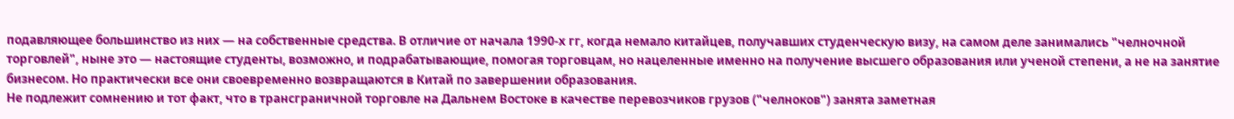подавляющее большинство из них — на собственные средства. В отличие от начала 1990-х гг, когда немало китайцев, получавших студенческую визу, на самом деле занимались "челночной торговлей", ныне это — настоящие студенты, возможно, и подрабатывающие, помогая торговцам, но нацеленные именно на получение высшего образования или ученой степени, а не на занятие бизнесом. Но практически все они своевременно возвращаются в Китай по завершении образования.
Не подлежит сомнению и тот факт, что в трансграничной торговле на Дальнем Востоке в качестве перевозчиков грузов ("челноков") занята заметная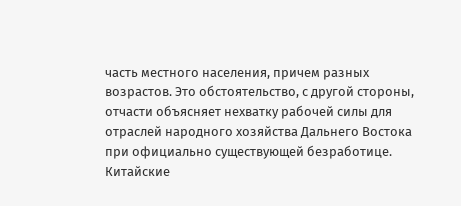часть местного населения, причем разных возрастов. Это обстоятельство, с другой стороны, отчасти объясняет нехватку рабочей силы для отраслей народного хозяйства Дальнего Востока при официально существующей безработице.
Китайские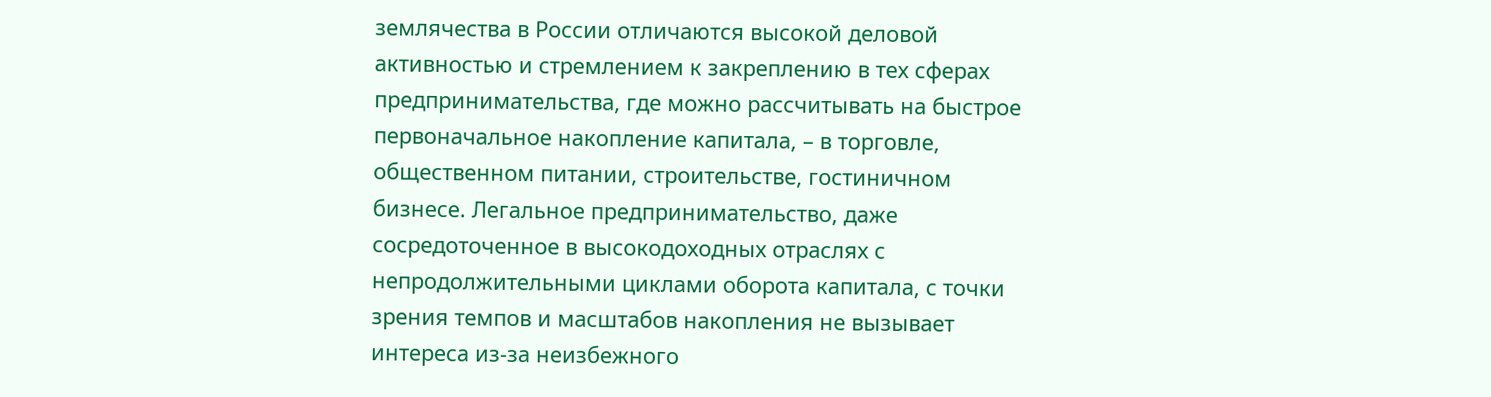землячества в России отличаются высокой деловой активностью и стремлением к закреплению в тех сферах предпринимательства, где можно рассчитывать на быстрое первоначальное накопление капитала, – в торговле, общественном питании, строительстве, гостиничном бизнесе. Легальное предпринимательство, даже сосредоточенное в высокодоходных отраслях с непродолжительными циклами оборота капитала, с точки зрения темпов и масштабов накопления не вызывает интереса из-за неизбежного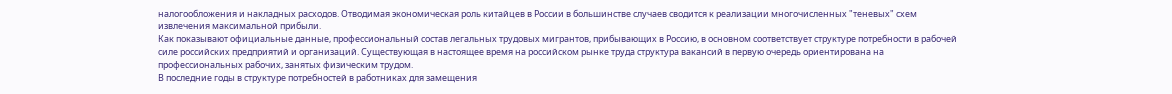налогообложения и накладных расходов. Отводимая экономическая роль китайцев в России в большинстве случаев сводится к реализации многочисленных "теневых" схем извлечения максимальной прибыли.
Как показывают официальные данные, профессиональный состав легальных трудовых мигрантов, прибывающих в Россию, в основном соответствует структуре потребности в рабочей силе российских предприятий и организаций. Существующая в настоящее время на российском рынке труда структура вакансий в первую очередь ориентирована на профессиональных рабочих, занятых физическим трудом.
В последние годы в структуре потребностей в работниках для замещения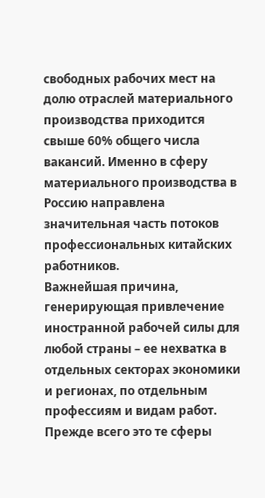свободных рабочих мест на долю отраслей материального производства приходится свыше 60% общего числа вакансий. Именно в сферу материального производства в Россию направлена значительная часть потоков профессиональных китайских работников.
Важнейшая причина, генерирующая привлечение иностранной рабочей силы для любой страны – ее нехватка в отдельных секторах экономики и регионах, по отдельным профессиям и видам работ. Прежде всего это те сферы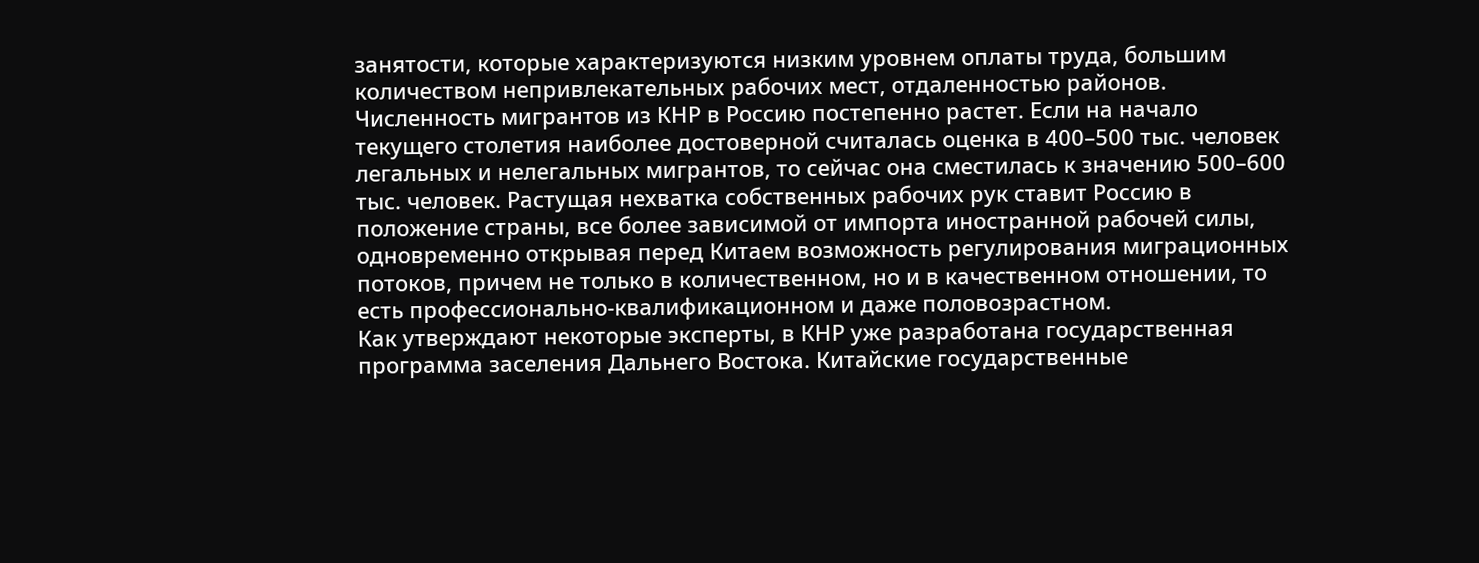занятости, которые характеризуются низким уровнем оплаты труда, большим количеством непривлекательных рабочих мест, отдаленностью районов.
Численность мигрантов из КНР в Россию постепенно растет. Если на начало текущего столетия наиболее достоверной считалась оценка в 400–500 тыс. человек легальных и нелегальных мигрантов, то сейчас она сместилась к значению 500–600 тыс. человек. Растущая нехватка собственных рабочих рук ставит Россию в положение страны, все более зависимой от импорта иностранной рабочей силы, одновременно открывая перед Китаем возможность регулирования миграционных потоков, причем не только в количественном, но и в качественном отношении, то есть профессионально-квалификационном и даже половозрастном.
Как утверждают некоторые эксперты, в КНР уже разработана государственная программа заселения Дальнего Востока. Китайские государственные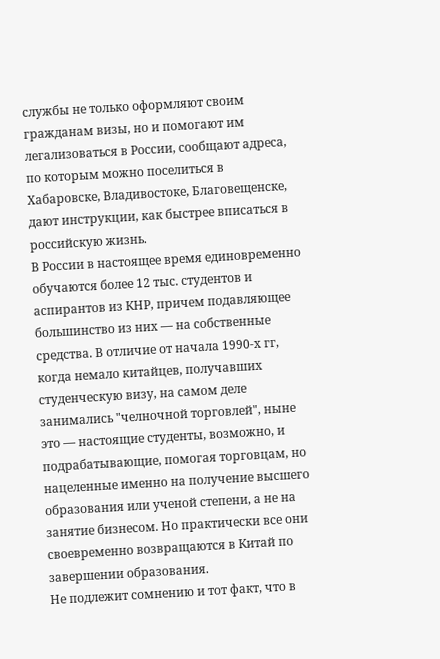службы не только оформляют своим гражданам визы, но и помогают им легализоваться в России, сообщают адреса, по которым можно поселиться в Хабаровске, Владивостоке, Благовещенске, дают инструкции, как быстрее вписаться в российскую жизнь.
В России в настоящее время единовременно обучаются более 12 тыс. студентов и аспирантов из КНР, причем подавляющее большинство из них — на собственные средства. В отличие от начала 1990-х гг, когда немало китайцев, получавших студенческую визу, на самом деле занимались "челночной торговлей", ныне это — настоящие студенты, возможно, и подрабатывающие, помогая торговцам, но нацеленные именно на получение высшего образования или ученой степени, а не на занятие бизнесом. Но практически все они своевременно возвращаются в Китай по завершении образования.
Не подлежит сомнению и тот факт, что в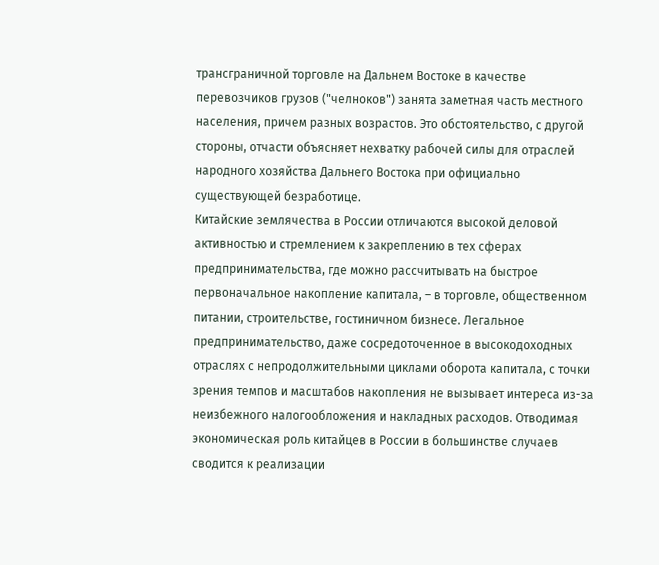трансграничной торговле на Дальнем Востоке в качестве перевозчиков грузов ("челноков") занята заметная часть местного населения, причем разных возрастов. Это обстоятельство, с другой стороны, отчасти объясняет нехватку рабочей силы для отраслей народного хозяйства Дальнего Востока при официально существующей безработице.
Китайские землячества в России отличаются высокой деловой активностью и стремлением к закреплению в тех сферах предпринимательства, где можно рассчитывать на быстрое первоначальное накопление капитала, – в торговле, общественном питании, строительстве, гостиничном бизнесе. Легальное предпринимательство, даже сосредоточенное в высокодоходных отраслях с непродолжительными циклами оборота капитала, с точки зрения темпов и масштабов накопления не вызывает интереса из-за неизбежного налогообложения и накладных расходов. Отводимая экономическая роль китайцев в России в большинстве случаев сводится к реализации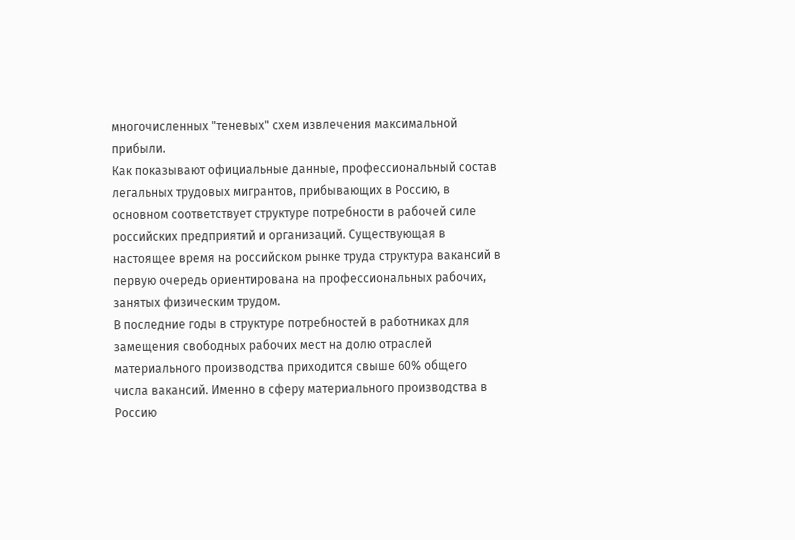многочисленных "теневых" схем извлечения максимальной прибыли.
Как показывают официальные данные, профессиональный состав легальных трудовых мигрантов, прибывающих в Россию, в основном соответствует структуре потребности в рабочей силе российских предприятий и организаций. Существующая в настоящее время на российском рынке труда структура вакансий в первую очередь ориентирована на профессиональных рабочих, занятых физическим трудом.
В последние годы в структуре потребностей в работниках для замещения свободных рабочих мест на долю отраслей материального производства приходится свыше 60% общего числа вакансий. Именно в сферу материального производства в Россию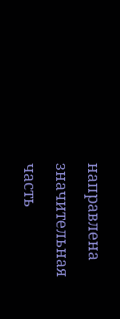направлена значительная часть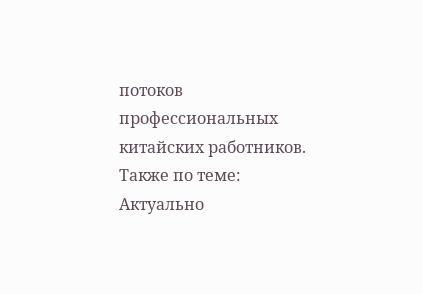потоков профессиональных китайских работников.
Также по теме:
Актуально